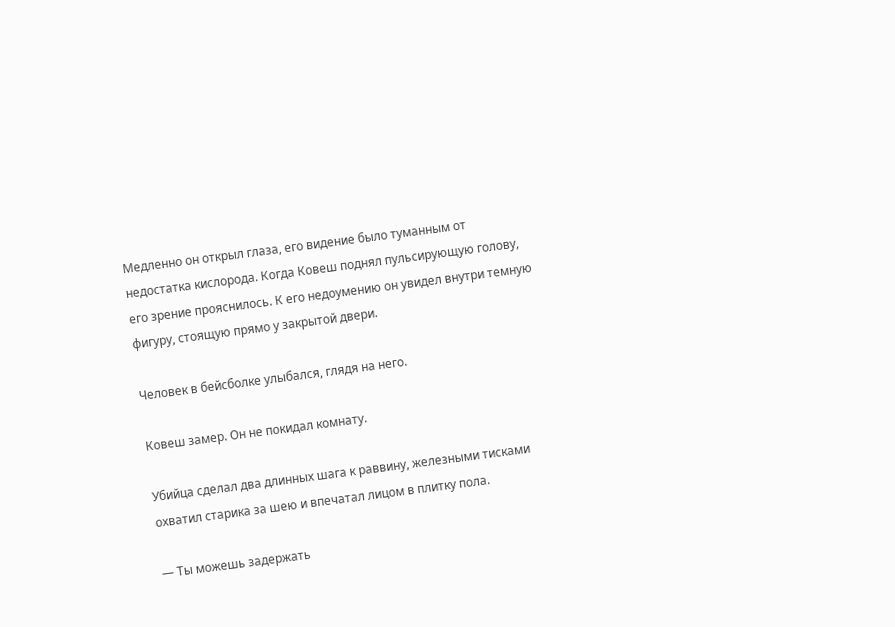Медленно он открыл глаза, его видение было туманным от недостатка кислорода. Когда Ковеш поднял пульсирующую голову, его зрение прояснилось. К его недоумению он увидел внутри темную фигуру, стоящую прямо у закрытой двери.

Человек в бейсболке улыбался, глядя на него.

Ковеш замер. Он не покидал комнату.

Убийца сделал два длинных шага к раввину, железными тисками охватил старика за шею и впечатал лицом в плитку пола.

— Ты можешь задержать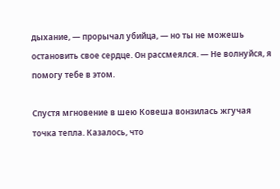дыхание, — прорычал убийца, — но ты не можешь остановить свое сердце. Он рассмеялся. — Не волнуйся, я помогу тебе в этом.

Спустя мгновение в шею Ковеша вонзилась жгучая точка тепла. Казалось, что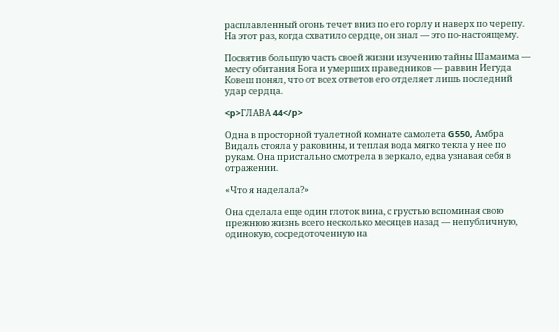расплавленный огонь течет вниз по его горлу и наверх по черепу. На этот раз, когда схватило сердце, он знал — это по-настоящему.

Посвятив большую часть своей жизни изучению тайны Шамаима — месту обитания Бога и умерших праведников — раввин Иегуда Ковеш понял, что от всех ответов его отделяет лишь последний удар сердца.

<p>ГЛАВА 44</p>

Одна в просторной туалетной комнате самолета G550, Амбра Видаль стояла у раковины, и теплая вода мягко текла у нее по рукам. Она пристально смотрела в зеркало, едва узнавая себя в отражении.

«Что я наделала?»

Она сделала еще один глоток вина, с грустью вспоминая свою прежнюю жизнь всего несколько месяцев назад — непубличную, одинокую, сосредоточенную на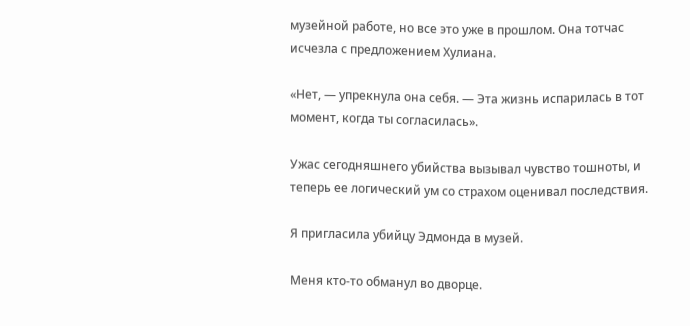музейной работе, но все это уже в прошлом. Она тотчас исчезла с предложением Хулиана.

«Нет, — упрекнула она себя. — Эта жизнь испарилась в тот момент, когда ты согласилась».

Ужас сегодняшнего убийства вызывал чувство тошноты, и теперь ее логический ум со страхом оценивал последствия.

Я пригласила убийцу Эдмонда в музей.

Меня кто-то обманул во дворце.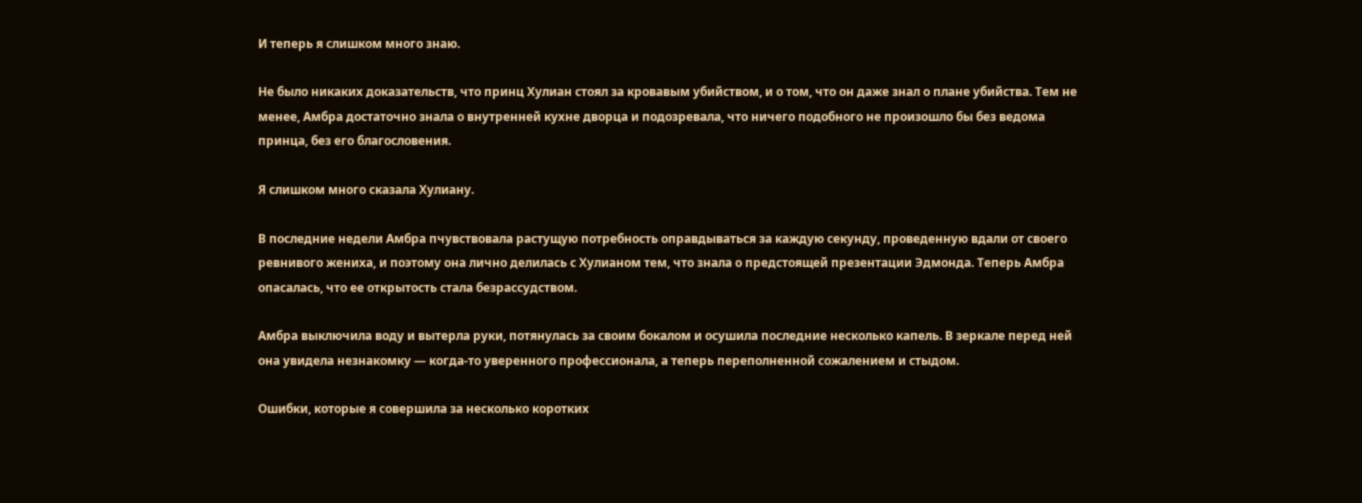И теперь я слишком много знаю.

Не было никаких доказательств, что принц Хулиан стоял за кровавым убийством, и о том, что он даже знал о плане убийства. Тем не менее, Амбра достаточно знала о внутренней кухне дворца и подозревала, что ничего подобного не произошло бы без ведома принца, без его благословения.

Я слишком много сказала Хулиану.

В последние недели Амбра пчувствовала растущую потребность оправдываться за каждую секунду, проведенную вдали от своего ревнивого жениха, и поэтому она лично делилась с Хулианом тем, что знала о предстоящей презентации Эдмонда. Теперь Амбра опасалась, что ее открытость стала безрассудством.

Амбра выключила воду и вытерла руки, потянулась за своим бокалом и осушила последние несколько капель. В зеркале перед ней она увидела незнакомку — когда-то уверенного профессионала, а теперь переполненной сожалением и стыдом.

Ошибки, которые я совершила за несколько коротких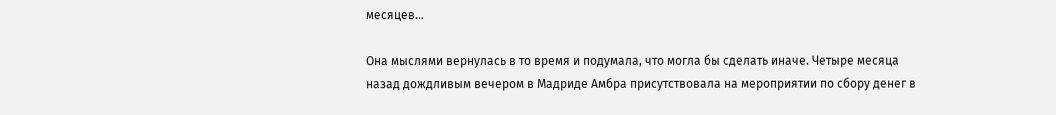месяцев…

Она мыслями вернулась в то время и подумала, что могла бы сделать иначе. Четыре месяца назад дождливым вечером в Мадриде Амбра присутствовала на мероприятии по сбору денег в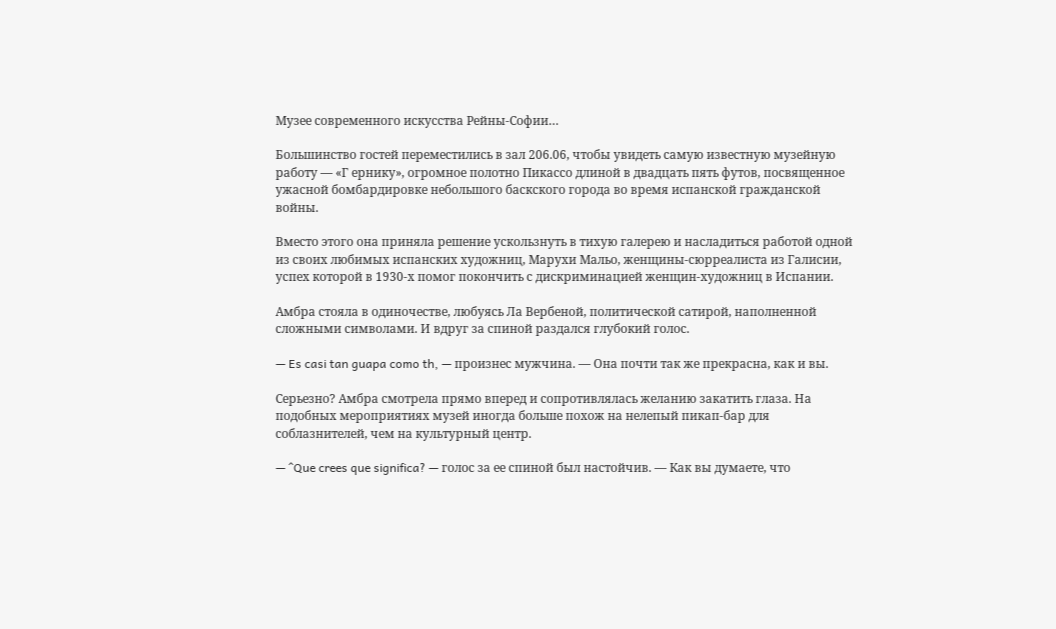Музее современного искусства Рейны-Софии…

Большинство гостей переместились в зал 206.06, чтобы увидеть самую известную музейную работу — «Г ернику», огромное полотно Пикассо длиной в двадцать пять футов, посвященное ужасной бомбардировке небольшого баскского города во время испанской гражданской войны.

Вместо этого она приняла решение ускользнуть в тихую галерею и насладиться работой одной из своих любимых испанских художниц, Марухи Мальо, женщины-сюрреалиста из Галисии, успех которой в 1930-х помог покончить с дискриминацией женщин-художниц в Испании.

Амбра стояла в одиночестве, любуясь Ла Вербеной, политической сатирой, наполненной сложными символами. И вдруг за спиной раздался глубокий голос.

— Es casi tan guapa como th, — произнес мужчина. — Она почти так же прекрасна, как и вы.

Серьезно? Амбра смотрела прямо вперед и сопротивлялась желанию закатить глаза. На подобных мероприятиях музей иногда больше похож на нелепый пикап-бар для соблазнителей, чем на культурный центр.

— ^Que crees que significa? — голос за ее спиной был настойчив. — Как вы думаете, что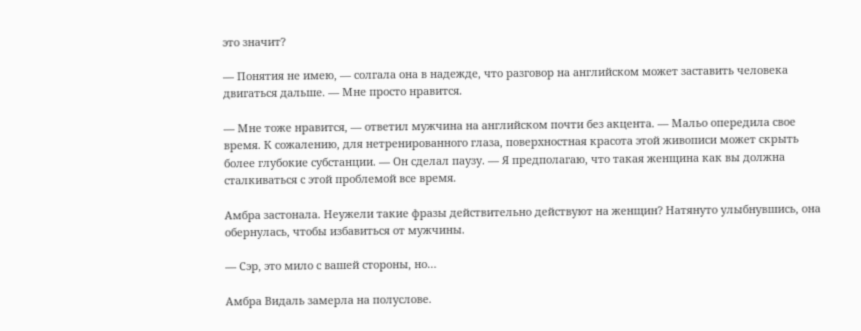это значит?

— Понятия не имею, — солгала она в надежде, что разговор на английском может заставить человека двигаться дальше. — Мне просто нравится.

— Мне тоже нравится, — ответил мужчина на английском почти без акцента. — Мальо опередила свое время. К сожалению, для нетренированного глаза, поверхностная красота этой живописи может скрыть более глубокие субстанции. — Он сделал паузу. — Я предполагаю, что такая женщина как вы должна сталкиваться с этой проблемой все время.

Амбра застонала. Неужели такие фразы действительно действуют на женщин? Натянуто улыбнувшись, она обернулась, чтобы избавиться от мужчины.

— Сэр, это мило с вашей стороны, но…

Амбра Видаль замерла на полуслове.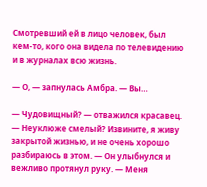Смотревший ей в лицо человек, был кем-то, кого она видела по телевидению и в журналах всю жизнь.

— О, — запнулась Амбра. — Вы…

— Чудовищный? — отважился красавец. — Неуклюже смелый? Извините, я живу закрытой жизнью, и не очень хорошо разбираюсь в этом. — Он улыбнулся и вежливо протянул руку. — Меня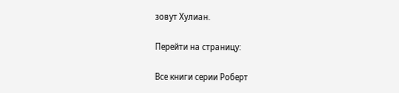зовут Хулиан.

Перейти на страницу:

Все книги серии Роберт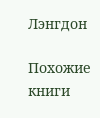Лэнгдон

Похожие книги